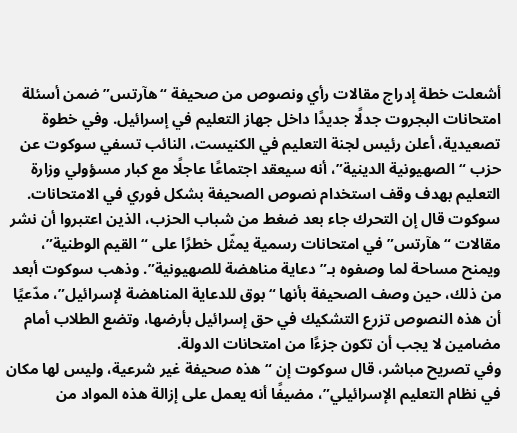أشعلت خطة إدراج مقالات رأي ونصوص من صحيفة “هآرتس” ضمن أسئلة امتحانات البجروت جدلًا جديدًا داخل جهاز التعليم في إسرائيل. وفي خطوة تصعيدية، أعلن رئيس لجنة التعليم في الكنيست، النائب تسفي سوكوت عن حزب “الصهيونية الدينية”، أنه سيعقد اجتماعًا عاجلًا مع كبار مسؤولي وزارة التعليم بهدف وقف استخدام نصوص الصحيفة بشكل فوري في الامتحانات.
سوكوت قال إن التحرك جاء بعد ضغط من شباب الحزب، الذين اعتبروا أن نشر مقالات “هآرتس” في امتحانات رسمية يمثّل خطرًا على “القيم الوطنية”، ويمنح مساحة لما وصفوه بـ”دعاية مناهضة للصهيونية”. وذهب سوكوت أبعد من ذلك، حين وصف الصحيفة بأنها “بوق للدعاية المناهضة لإسرائيل”، مدّعيًا أن هذه النصوص تزرع التشكيك في حق إسرائيل بأرضها، وتضع الطلاب أمام مضامين لا يجب أن تكون جزءًا من امتحانات الدولة.
وفي تصريح مباشر، قال سوكوت إن “هذه صحيفة غير شرعية، وليس لها مكان في نظام التعليم الإسرائيلي”، مضيفًا أنه يعمل على إزالة هذه المواد من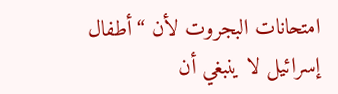امتحانات البجروت لأن “أطفال إسرائيل لا ينبغي أن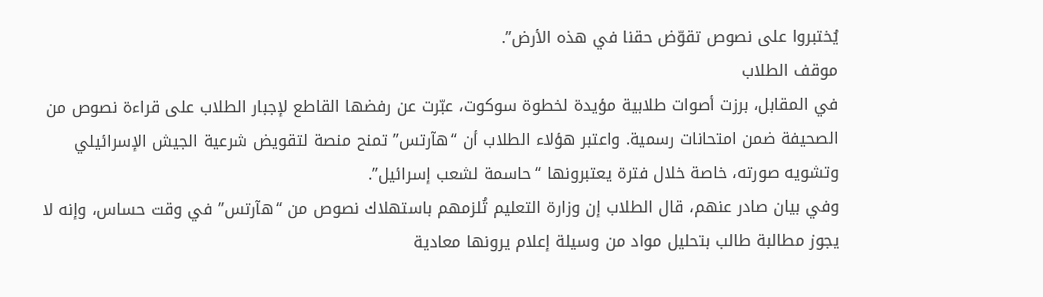يُختبروا على نصوص تقوّض حقنا في هذه الأرض”.
موقف الطلاب
في المقابل، برزت أصوات طلابية مؤيدة لخطوة سوكوت، عبّرت عن رفضها القاطع لإجبار الطلاب على قراءة نصوص من الصحيفة ضمن امتحانات رسمية. واعتبر هؤلاء الطلاب أن “هآرتس” تمنح منصة لتقويض شرعية الجيش الإسرائيلي وتشويه صورته، خاصة خلال فترة يعتبرونها “حاسمة لشعب إسرائيل”.
وفي بيان صادر عنهم، قال الطلاب إن وزارة التعليم تُلزمهم باستهلاك نصوص من “هآرتس” في وقت حساس، وإنه لا يجوز مطالبة طالب بتحليل مواد من وسيلة إعلام يرونها معادية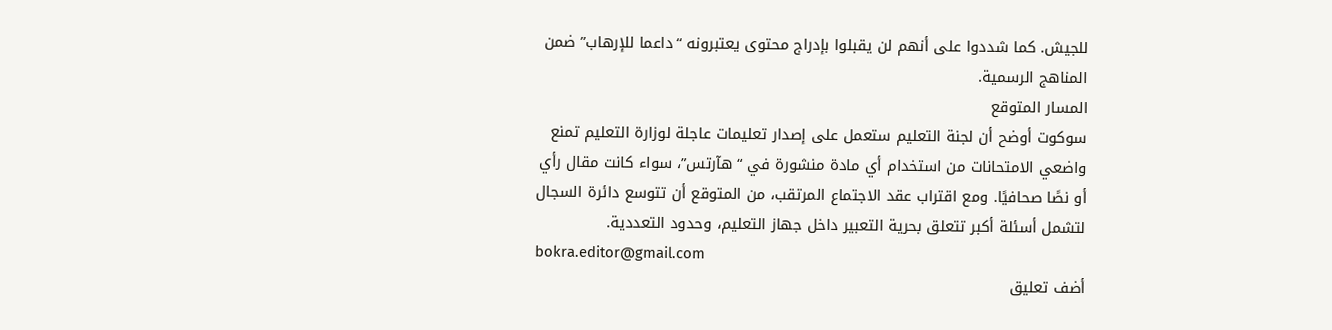للجيش. كما شددوا على أنهم لن يقبلوا بإدراج محتوى يعتبرونه “داعما للإرهاب” ضمن المناهج الرسمية.
المسار المتوقع
سوكوت أوضح أن لجنة التعليم ستعمل على إصدار تعليمات عاجلة لوزارة التعليم تمنع واضعي الامتحانات من استخدام أي مادة منشورة في “هآرتس”، سواء كانت مقال رأي أو نصًا صحافيًا. ومع اقتراب عقد الاجتماع المرتقب، من المتوقع أن تتوسع دائرة السجال لتشمل أسئلة أكبر تتعلق بحرية التعبير داخل جهاز التعليم، وحدود التعددية.
bokra.editor@gmail.com
أضف تعليق